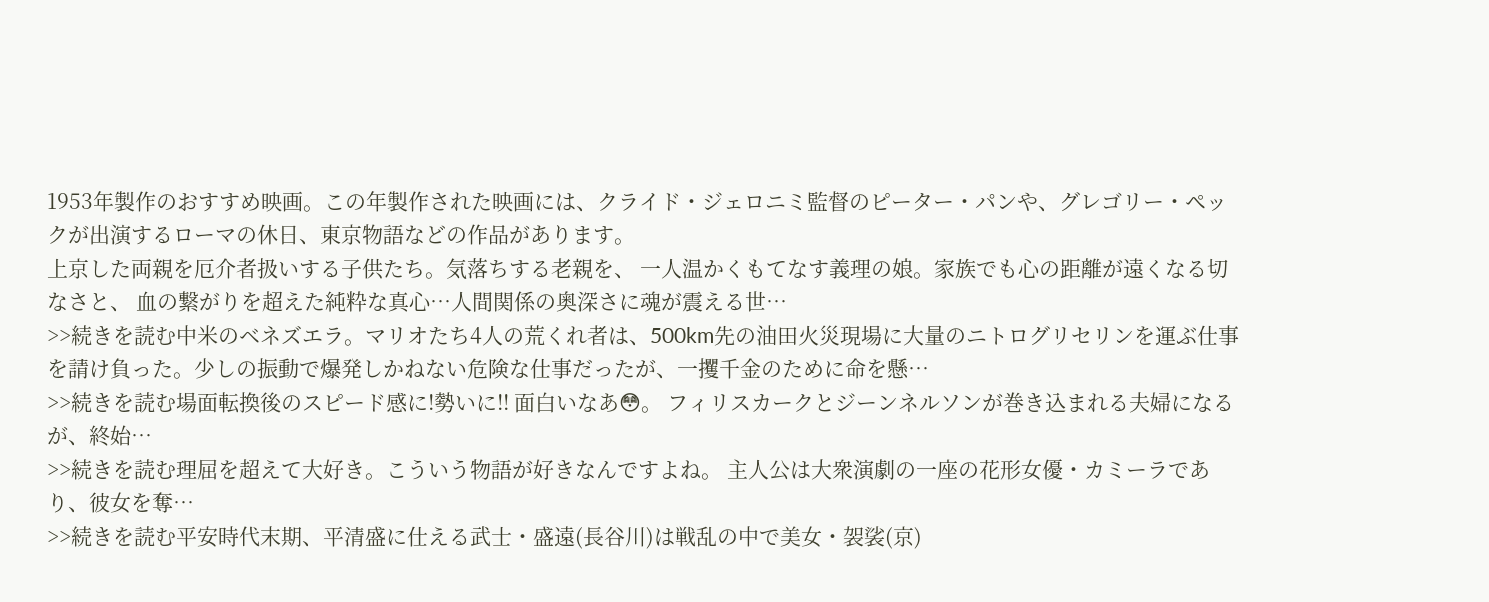1953年製作のおすすめ映画。この年製作された映画には、クライド・ジェロニミ監督のピーター・パンや、グレゴリー・ペックが出演するローマの休日、東京物語などの作品があります。
上京した両親を厄介者扱いする子供たち。気落ちする老親を、 一人温かくもてなす義理の娘。家族でも心の距離が遠くなる切なさと、 血の繋がりを超えた純粋な真心…人間関係の奥深さに魂が震える世…
>>続きを読む中米のベネズエラ。マリオたち4人の荒くれ者は、500km先の油田火災現場に大量のニトログリセリンを運ぶ仕事を請け負った。少しの振動で爆発しかねない危険な仕事だったが、一攫千金のために命を懸…
>>続きを読む場面転換後のスピード感に!勢いに!! 面白いなあ😳。 フィリスカークとジーンネルソンが巻き込まれる夫婦になるが、終始…
>>続きを読む理屈を超えて大好き。こういう物語が好きなんですよね。 主人公は大衆演劇の一座の花形女優・カミーラであり、彼女を奪…
>>続きを読む平安時代末期、平清盛に仕える武士・盛遠(長谷川)は戦乱の中で美女・袈裟(京)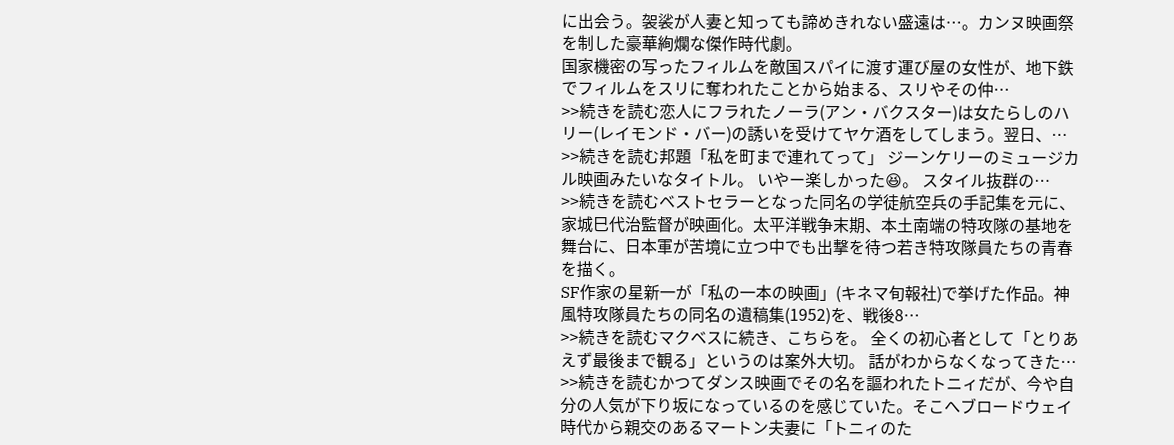に出会う。袈裟が人妻と知っても諦めきれない盛遠は…。カンヌ映画祭を制した豪華絢爛な傑作時代劇。
国家機密の写ったフィルムを敵国スパイに渡す運び屋の女性が、地下鉄でフィルムをスリに奪われたことから始まる、スリやその仲…
>>続きを読む恋人にフラれたノーラ(アン・バクスター)は女たらしのハリー(レイモンド・バー)の誘いを受けてヤケ酒をしてしまう。翌日、…
>>続きを読む邦題「私を町まで連れてって」 ジーンケリーのミュージカル映画みたいなタイトル。 いやー楽しかった😆。 スタイル抜群の…
>>続きを読むベストセラーとなった同名の学徒航空兵の手記集を元に、家城巳代治監督が映画化。太平洋戦争末期、本土南端の特攻隊の基地を舞台に、日本軍が苦境に立つ中でも出撃を待つ若き特攻隊員たちの青春を描く。
SF作家の星新一が「私の一本の映画」(キネマ旬報社)で挙げた作品。神風特攻隊員たちの同名の遺稿集(1952)を、戦後8…
>>続きを読むマクベスに続き、こちらを。 全くの初心者として「とりあえず最後まで観る」というのは案外大切。 話がわからなくなってきた…
>>続きを読むかつてダンス映画でその名を謳われたトニィだが、今や自分の人気が下り坂になっているのを感じていた。そこへブロードウェイ時代から親交のあるマートン夫妻に「トニィのた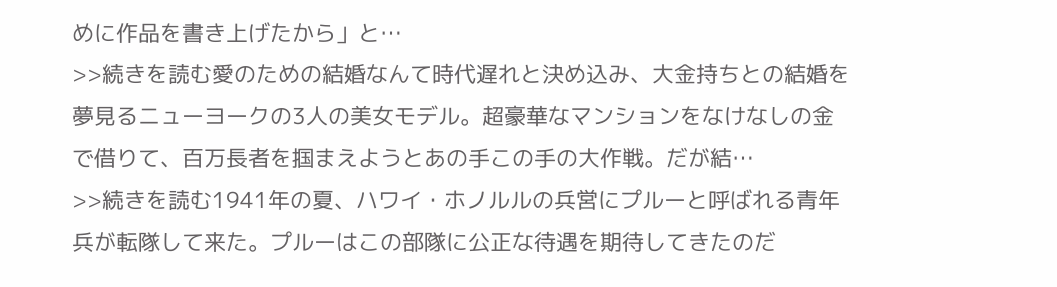めに作品を書き上げたから」と…
>>続きを読む愛のための結婚なんて時代遅れと決め込み、大金持ちとの結婚を夢見るニューヨークの3人の美女モデル。超豪華なマンションをなけなしの金で借りて、百万長者を掴まえようとあの手この手の大作戦。だが結…
>>続きを読む1941年の夏、ハワイ・ホノルルの兵営にプルーと呼ばれる青年兵が転隊して来た。プルーはこの部隊に公正な待遇を期待してきたのだ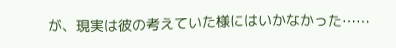が、現実は彼の考えていた様にはいかなかった……